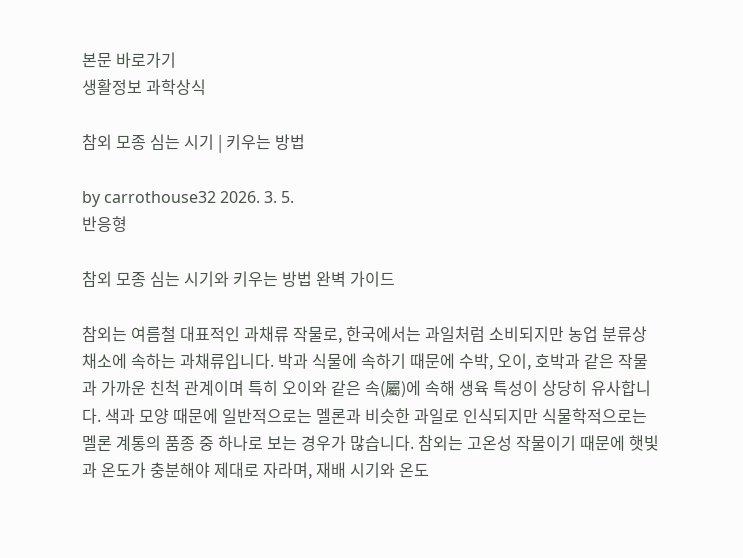본문 바로가기
생활정보 과학상식

참외 모종 심는 시기 | 키우는 방법

by carrothouse32 2026. 3. 5.
반응형

참외 모종 심는 시기와 키우는 방법 완벽 가이드

참외는 여름철 대표적인 과채류 작물로, 한국에서는 과일처럼 소비되지만 농업 분류상 채소에 속하는 과채류입니다. 박과 식물에 속하기 때문에 수박, 오이, 호박과 같은 작물과 가까운 친척 관계이며 특히 오이와 같은 속(屬)에 속해 생육 특성이 상당히 유사합니다. 색과 모양 때문에 일반적으로는 멜론과 비슷한 과일로 인식되지만 식물학적으로는 멜론 계통의 품종 중 하나로 보는 경우가 많습니다. 참외는 고온성 작물이기 때문에 햇빛과 온도가 충분해야 제대로 자라며, 재배 시기와 온도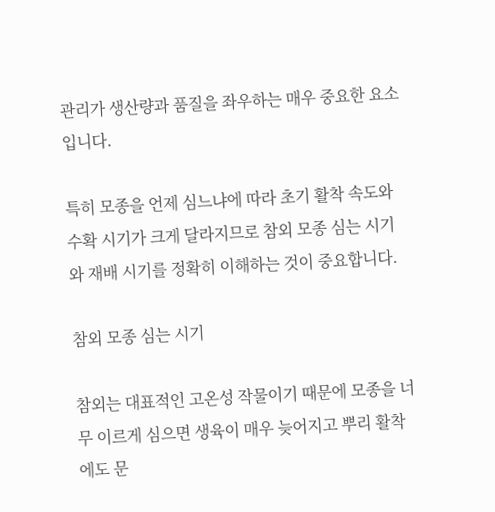관리가 생산량과 품질을 좌우하는 매우 중요한 요소입니다.

특히 모종을 언제 심느냐에 따라 초기 활착 속도와 수확 시기가 크게 달라지므로 참외 모종 심는 시기와 재배 시기를 정확히 이해하는 것이 중요합니다.

참외 모종 심는 시기

참외는 대표적인 고온성 작물이기 때문에 모종을 너무 이르게 심으면 생육이 매우 늦어지고 뿌리 활착에도 문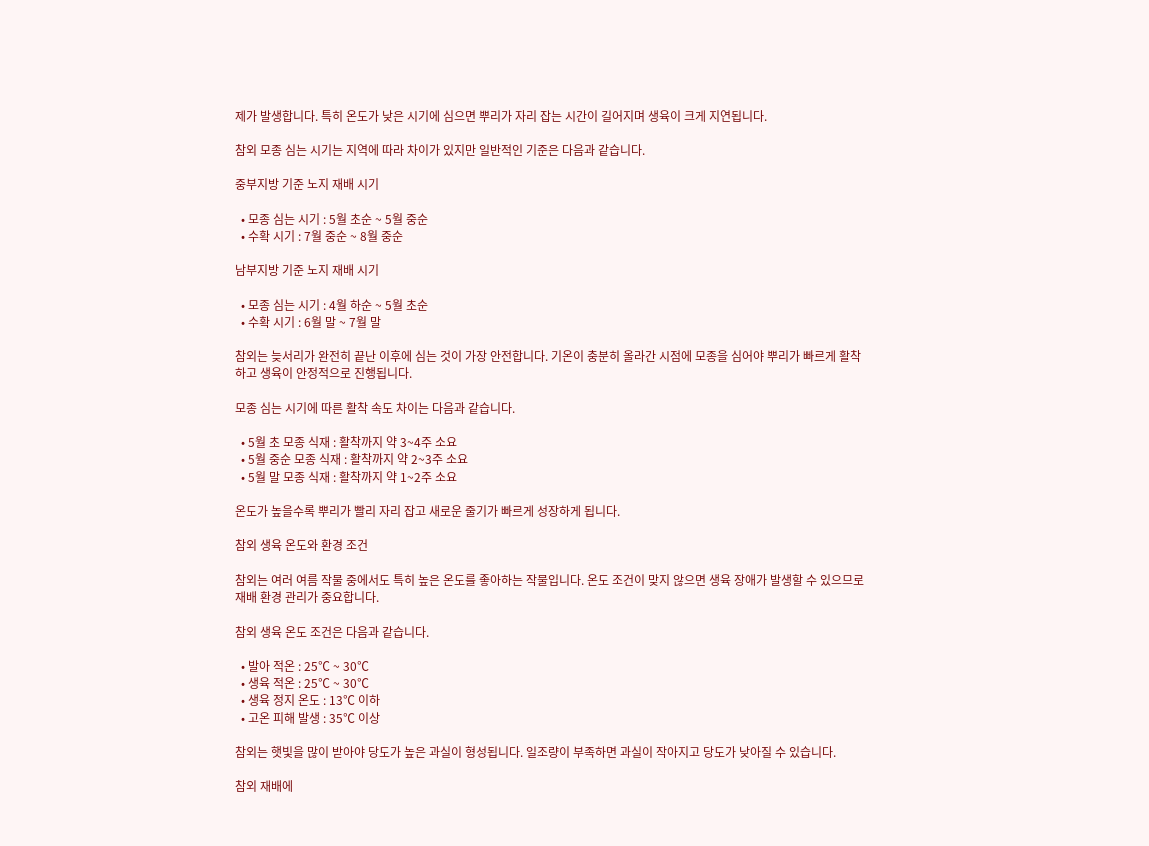제가 발생합니다. 특히 온도가 낮은 시기에 심으면 뿌리가 자리 잡는 시간이 길어지며 생육이 크게 지연됩니다.

참외 모종 심는 시기는 지역에 따라 차이가 있지만 일반적인 기준은 다음과 같습니다.

중부지방 기준 노지 재배 시기

  • 모종 심는 시기 : 5월 초순 ~ 5월 중순
  • 수확 시기 : 7월 중순 ~ 8월 중순

남부지방 기준 노지 재배 시기

  • 모종 심는 시기 : 4월 하순 ~ 5월 초순
  • 수확 시기 : 6월 말 ~ 7월 말

참외는 늦서리가 완전히 끝난 이후에 심는 것이 가장 안전합니다. 기온이 충분히 올라간 시점에 모종을 심어야 뿌리가 빠르게 활착하고 생육이 안정적으로 진행됩니다.

모종 심는 시기에 따른 활착 속도 차이는 다음과 같습니다.

  • 5월 초 모종 식재 : 활착까지 약 3~4주 소요
  • 5월 중순 모종 식재 : 활착까지 약 2~3주 소요
  • 5월 말 모종 식재 : 활착까지 약 1~2주 소요

온도가 높을수록 뿌리가 빨리 자리 잡고 새로운 줄기가 빠르게 성장하게 됩니다.

참외 생육 온도와 환경 조건

참외는 여러 여름 작물 중에서도 특히 높은 온도를 좋아하는 작물입니다. 온도 조건이 맞지 않으면 생육 장애가 발생할 수 있으므로 재배 환경 관리가 중요합니다.

참외 생육 온도 조건은 다음과 같습니다.

  • 발아 적온 : 25℃ ~ 30℃
  • 생육 적온 : 25℃ ~ 30℃
  • 생육 정지 온도 : 13℃ 이하
  • 고온 피해 발생 : 35℃ 이상

참외는 햇빛을 많이 받아야 당도가 높은 과실이 형성됩니다. 일조량이 부족하면 과실이 작아지고 당도가 낮아질 수 있습니다.

참외 재배에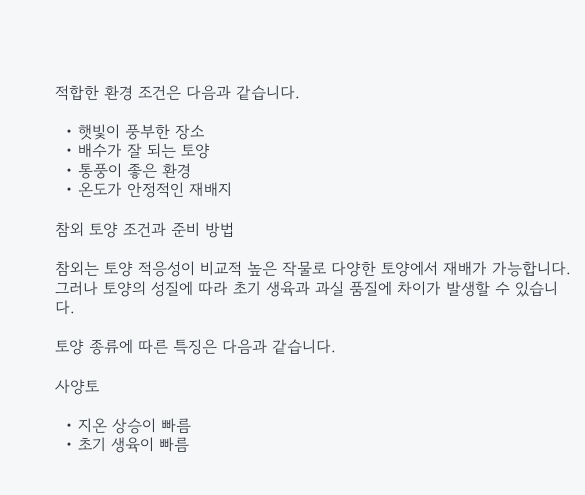적합한 환경 조건은 다음과 같습니다.

  • 햇빛이 풍부한 장소
  • 배수가 잘 되는 토양
  • 통풍이 좋은 환경
  • 온도가 안정적인 재배지

참외 토양 조건과 준비 방법

참외는 토양 적응성이 비교적 높은 작물로 다양한 토양에서 재배가 가능합니다. 그러나 토양의 성질에 따라 초기 생육과 과실 품질에 차이가 발생할 수 있습니다.

토양 종류에 따른 특징은 다음과 같습니다.

사양토

  • 지온 상승이 빠름
  • 초기 생육이 빠름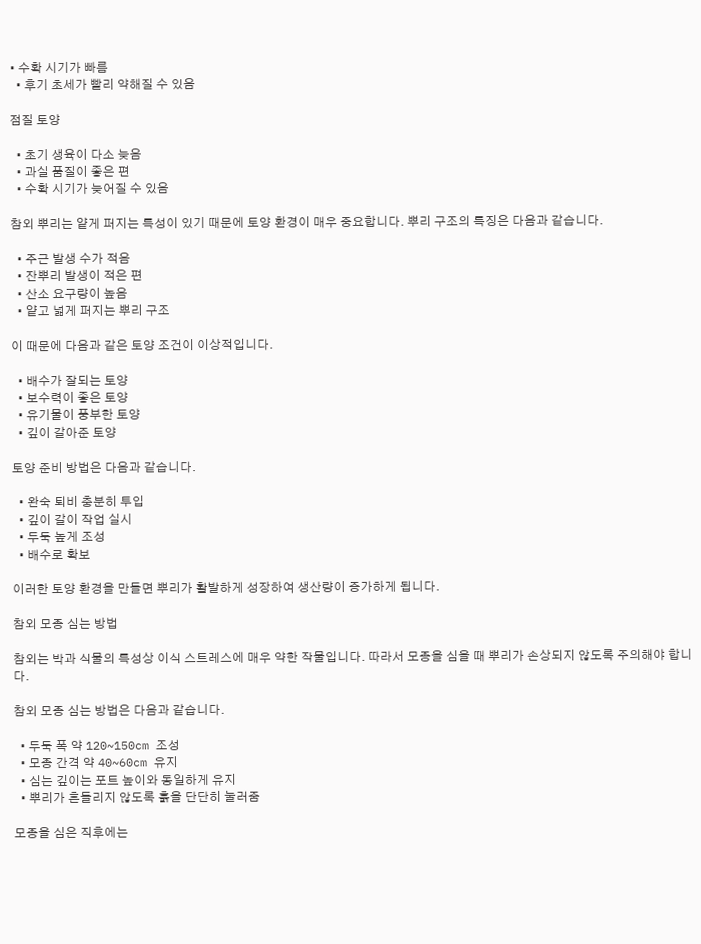• 수확 시기가 빠름
  • 후기 초세가 빨리 약해질 수 있음

점질 토양

  • 초기 생육이 다소 늦음
  • 과실 품질이 좋은 편
  • 수확 시기가 늦어질 수 있음

참외 뿌리는 얕게 퍼지는 특성이 있기 때문에 토양 환경이 매우 중요합니다. 뿌리 구조의 특징은 다음과 같습니다.

  • 주근 발생 수가 적음
  • 잔뿌리 발생이 적은 편
  • 산소 요구량이 높음
  • 얕고 넓게 퍼지는 뿌리 구조

이 때문에 다음과 같은 토양 조건이 이상적입니다.

  • 배수가 잘되는 토양
  • 보수력이 좋은 토양
  • 유기물이 풍부한 토양
  • 깊이 갈아준 토양

토양 준비 방법은 다음과 같습니다.

  • 완숙 퇴비 충분히 투입
  • 깊이 갈이 작업 실시
  • 두둑 높게 조성
  • 배수로 확보

이러한 토양 환경을 만들면 뿌리가 활발하게 성장하여 생산량이 증가하게 됩니다.

참외 모종 심는 방법

참외는 박과 식물의 특성상 이식 스트레스에 매우 약한 작물입니다. 따라서 모종을 심을 때 뿌리가 손상되지 않도록 주의해야 합니다.

참외 모종 심는 방법은 다음과 같습니다.

  • 두둑 폭 약 120~150cm 조성
  • 모종 간격 약 40~60cm 유지
  • 심는 깊이는 포트 높이와 동일하게 유지
  • 뿌리가 흔들리지 않도록 흙을 단단히 눌러줌

모종을 심은 직후에는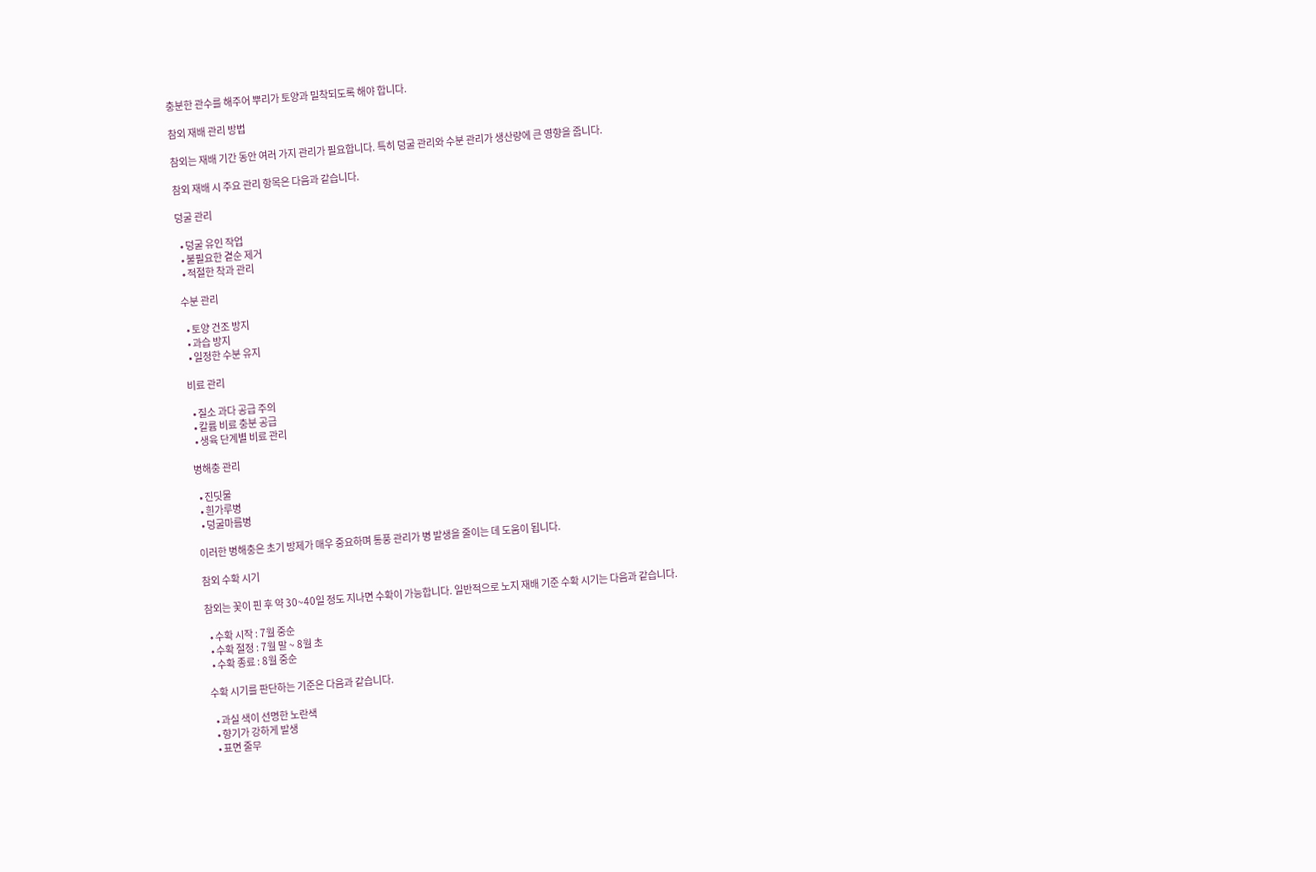충분한 관수를 해주어 뿌리가 토양과 밀착되도록 해야 합니다.

참외 재배 관리 방법

참외는 재배 기간 동안 여러 가지 관리가 필요합니다. 특히 덩굴 관리와 수분 관리가 생산량에 큰 영향을 줍니다.

참외 재배 시 주요 관리 항목은 다음과 같습니다.

덩굴 관리

  • 덩굴 유인 작업
  • 불필요한 곁순 제거
  • 적절한 착과 관리

수분 관리

  • 토양 건조 방지
  • 과습 방지
  • 일정한 수분 유지

비료 관리

  • 질소 과다 공급 주의
  • 칼륨 비료 충분 공급
  • 생육 단계별 비료 관리

병해충 관리

  • 진딧물
  • 흰가루병
  • 덩굴마름병

이러한 병해충은 초기 방제가 매우 중요하며 통풍 관리가 병 발생을 줄이는 데 도움이 됩니다.

참외 수확 시기

참외는 꽃이 핀 후 약 30~40일 정도 지나면 수확이 가능합니다. 일반적으로 노지 재배 기준 수확 시기는 다음과 같습니다.

  • 수확 시작 : 7월 중순
  • 수확 절정 : 7월 말 ~ 8월 초
  • 수확 종료 : 8월 중순

수확 시기를 판단하는 기준은 다음과 같습니다.

  • 과실 색이 선명한 노란색
  • 향기가 강하게 발생
  • 표면 줄무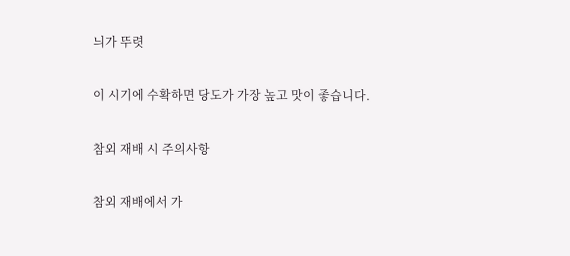늬가 뚜렷

이 시기에 수확하면 당도가 가장 높고 맛이 좋습니다.

참외 재배 시 주의사항

참외 재배에서 가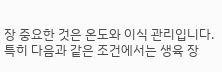장 중요한 것은 온도와 이식 관리입니다. 특히 다음과 같은 조건에서는 생육 장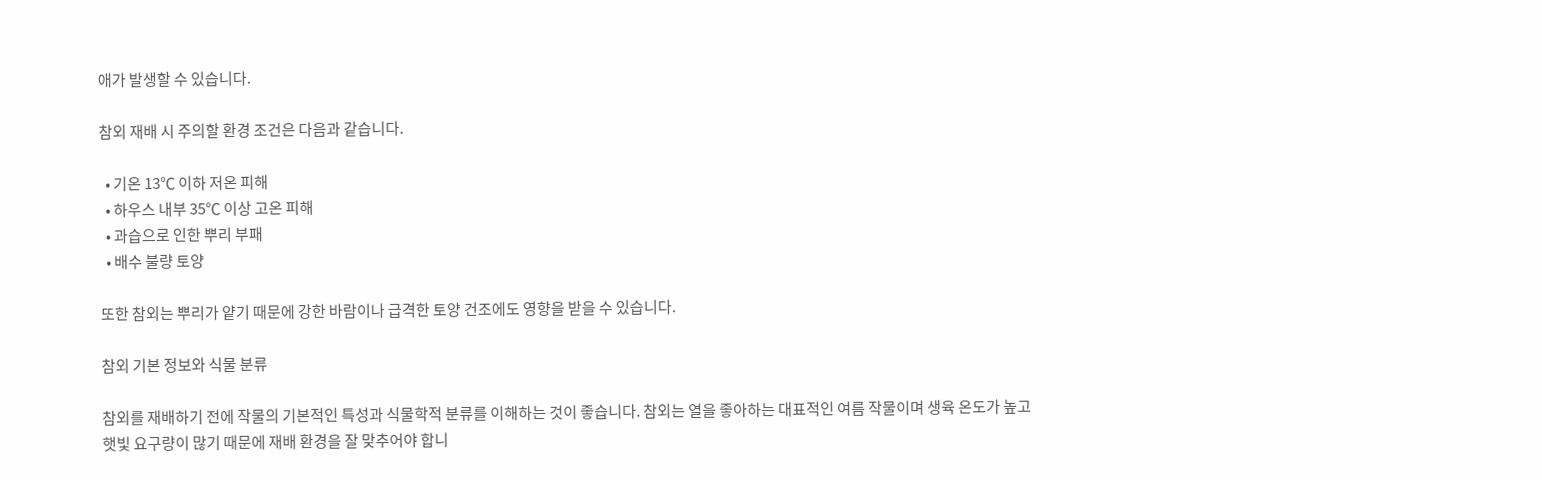애가 발생할 수 있습니다.

참외 재배 시 주의할 환경 조건은 다음과 같습니다.

  • 기온 13℃ 이하 저온 피해
  • 하우스 내부 35℃ 이상 고온 피해
  • 과습으로 인한 뿌리 부패
  • 배수 불량 토양

또한 참외는 뿌리가 얕기 때문에 강한 바람이나 급격한 토양 건조에도 영향을 받을 수 있습니다.

참외 기본 정보와 식물 분류

참외를 재배하기 전에 작물의 기본적인 특성과 식물학적 분류를 이해하는 것이 좋습니다. 참외는 열을 좋아하는 대표적인 여름 작물이며 생육 온도가 높고 햇빛 요구량이 많기 때문에 재배 환경을 잘 맞추어야 합니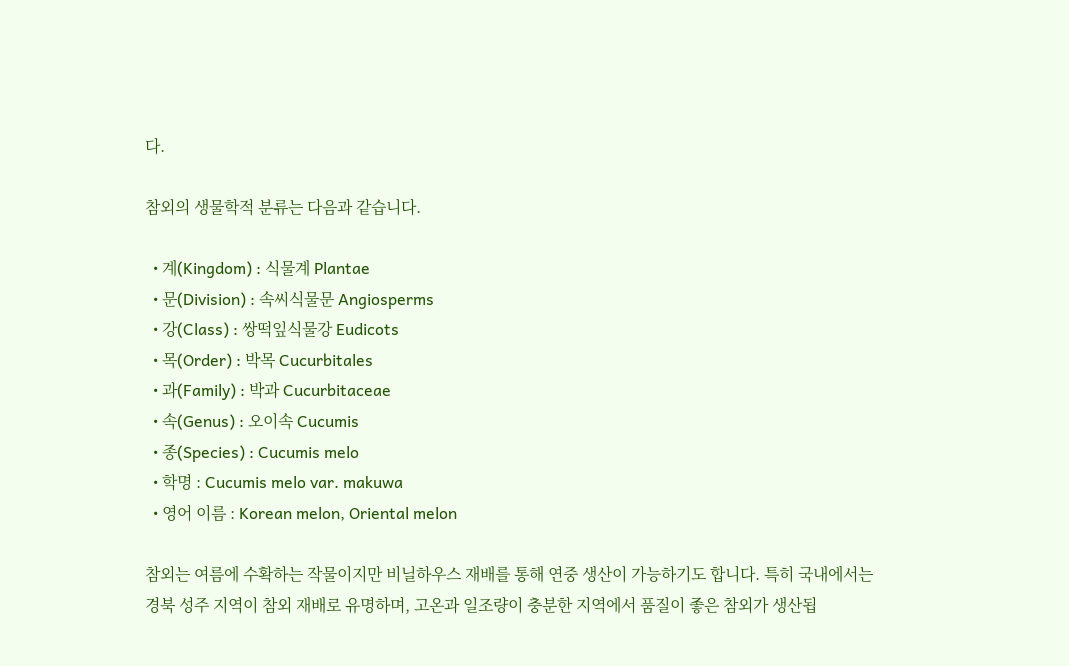다.

참외의 생물학적 분류는 다음과 같습니다.

  • 계(Kingdom) : 식물계 Plantae
  • 문(Division) : 속씨식물문 Angiosperms
  • 강(Class) : 쌍떡잎식물강 Eudicots
  • 목(Order) : 박목 Cucurbitales
  • 과(Family) : 박과 Cucurbitaceae
  • 속(Genus) : 오이속 Cucumis
  • 종(Species) : Cucumis melo
  • 학명 : Cucumis melo var. makuwa
  • 영어 이름 : Korean melon, Oriental melon

참외는 여름에 수확하는 작물이지만 비닐하우스 재배를 통해 연중 생산이 가능하기도 합니다. 특히 국내에서는 경북 성주 지역이 참외 재배로 유명하며, 고온과 일조량이 충분한 지역에서 품질이 좋은 참외가 생산됩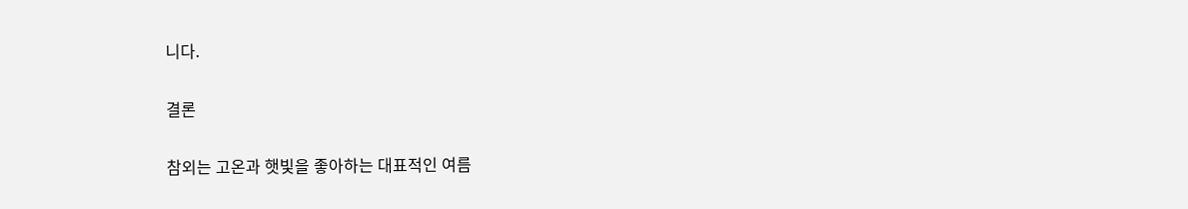니다.

결론

참외는 고온과 햇빛을 좋아하는 대표적인 여름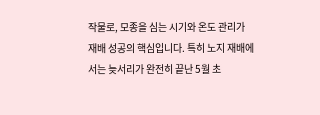작물로, 모종을 심는 시기와 온도 관리가 재배 성공의 핵심입니다. 특히 노지 재배에서는 늦서리가 완전히 끝난 5월 초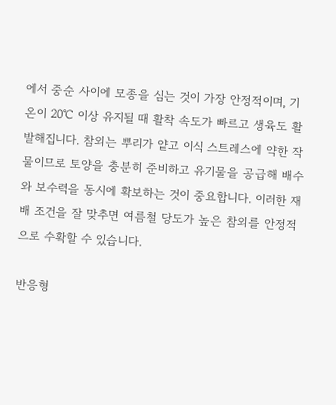에서 중순 사이에 모종을 심는 것이 가장 안정적이며, 기온이 20℃ 이상 유지될 때 활착 속도가 빠르고 생육도 활발해집니다. 참외는 뿌리가 얕고 이식 스트레스에 약한 작물이므로 토양을 충분히 준비하고 유기물을 공급해 배수와 보수력을 동시에 확보하는 것이 중요합니다. 이러한 재배 조건을 잘 맞추면 여름철 당도가 높은 참외를 안정적으로 수확할 수 있습니다.

반응형